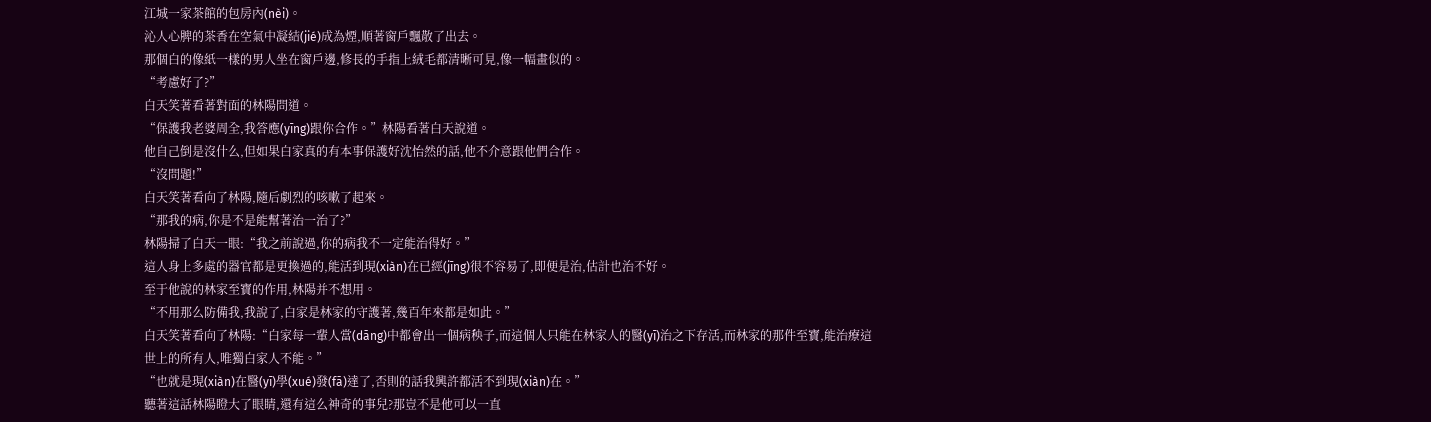江城一家茶館的包房內(nèi)。
沁人心脾的茶香在空氣中凝結(jié)成為煙,順著窗戶飄散了出去。
那個白的像紙一樣的男人坐在窗戶邊,修長的手指上絨毛都清晰可見,像一幅畫似的。
“考慮好了?”
白天笑著看著對面的林陽問道。
“保護我老婆周全,我答應(yīng)跟你合作。”林陽看著白天說道。
他自己倒是沒什么,但如果白家真的有本事保護好沈怡然的話,他不介意跟他們合作。
“沒問題!”
白天笑著看向了林陽,隨后劇烈的咳嗽了起來。
“那我的病,你是不是能幫著治一治了?”
林陽掃了白天一眼:“我之前說過,你的病我不一定能治得好。”
這人身上多處的器官都是更換過的,能活到現(xiàn)在已經(jīng)很不容易了,即便是治,估計也治不好。
至于他說的林家至寶的作用,林陽并不想用。
“不用那么防備我,我說了,白家是林家的守護著,幾百年來都是如此。”
白天笑著看向了林陽:“白家每一輩人當(dāng)中都會出一個病秧子,而這個人只能在林家人的醫(yī)治之下存活,而林家的那件至寶,能治療這世上的所有人,唯獨白家人不能。”
“也就是現(xiàn)在醫(yī)學(xué)發(fā)達了,否則的話我興許都活不到現(xiàn)在。”
聽著這話林陽瞪大了眼睛,還有這么神奇的事兒?那豈不是他可以一直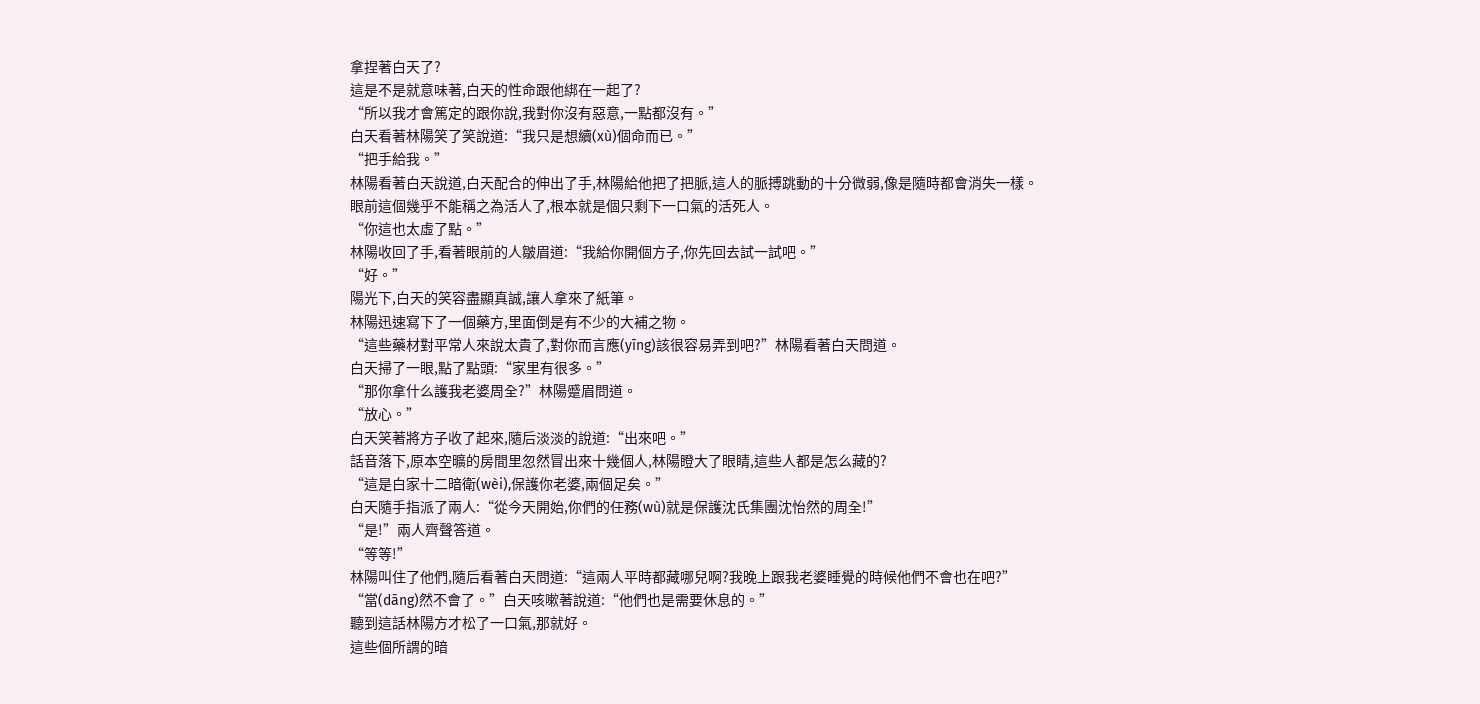拿捏著白天了?
這是不是就意味著,白天的性命跟他綁在一起了?
“所以我才會篤定的跟你說,我對你沒有惡意,一點都沒有。”
白天看著林陽笑了笑說道:“我只是想續(xù)個命而已。”
“把手給我。”
林陽看著白天說道,白天配合的伸出了手,林陽給他把了把脈,這人的脈搏跳動的十分微弱,像是隨時都會消失一樣。
眼前這個幾乎不能稱之為活人了,根本就是個只剩下一口氣的活死人。
“你這也太虛了點。”
林陽收回了手,看著眼前的人皺眉道:“我給你開個方子,你先回去試一試吧。”
“好。”
陽光下,白天的笑容盡顯真誠,讓人拿來了紙筆。
林陽迅速寫下了一個藥方,里面倒是有不少的大補之物。
“這些藥材對平常人來說太貴了,對你而言應(yīng)該很容易弄到吧?”林陽看著白天問道。
白天掃了一眼,點了點頭:“家里有很多。”
“那你拿什么護我老婆周全?”林陽蹙眉問道。
“放心。”
白天笑著將方子收了起來,隨后淡淡的說道:“出來吧。”
話音落下,原本空曠的房間里忽然冒出來十幾個人,林陽瞪大了眼睛,這些人都是怎么藏的?
“這是白家十二暗衛(wèi),保護你老婆,兩個足矣。”
白天隨手指派了兩人:“從今天開始,你們的任務(wù)就是保護沈氏集團沈怡然的周全!”
“是!”兩人齊聲答道。
“等等!”
林陽叫住了他們,隨后看著白天問道:“這兩人平時都藏哪兒啊?我晚上跟我老婆睡覺的時候他們不會也在吧?”
“當(dāng)然不會了。”白天咳嗽著說道:“他們也是需要休息的。”
聽到這話林陽方才松了一口氣,那就好。
這些個所謂的暗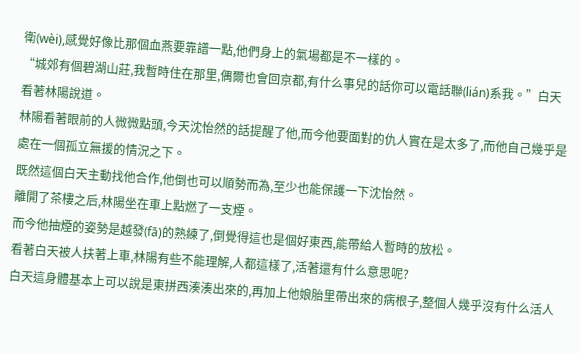衛(wèi),感覺好像比那個血燕要靠譜一點,他們身上的氣場都是不一樣的。
“城郊有個碧湖山莊,我暫時住在那里,偶爾也會回京都,有什么事兒的話你可以電話聯(lián)系我。”白天看著林陽說道。
林陽看著眼前的人微微點頭,今天沈怡然的話提醒了他,而今他要面對的仇人實在是太多了,而他自己幾乎是處在一個孤立無援的情況之下。
既然這個白天主動找他合作,他倒也可以順勢而為,至少也能保護一下沈怡然。
離開了茶樓之后,林陽坐在車上點燃了一支煙。
而今他抽煙的姿勢是越發(fā)的熟練了,倒覺得這也是個好東西,能帶給人暫時的放松。
看著白天被人扶著上車,林陽有些不能理解,人都這樣了,活著還有什么意思呢?
白天這身體基本上可以說是東拼西湊湊出來的,再加上他娘胎里帶出來的病根子,整個人幾乎沒有什么活人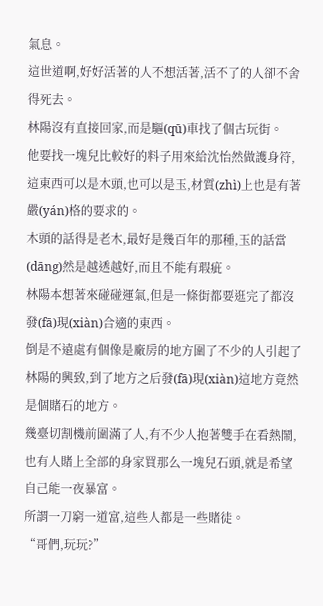氣息。
這世道啊,好好活著的人不想活著,活不了的人卻不舍得死去。
林陽沒有直接回家,而是驅(qū)車找了個古玩街。
他要找一塊兒比較好的料子用來給沈怡然做護身符,這東西可以是木頭,也可以是玉,材質(zhì)上也是有著嚴(yán)格的要求的。
木頭的話得是老木,最好是幾百年的那種,玉的話當(dāng)然是越透越好,而且不能有瑕疵。
林陽本想著來碰碰運氣,但是一條街都要逛完了都沒發(fā)現(xiàn)合適的東西。
倒是不遠處有個像是廠房的地方圍了不少的人引起了林陽的興致,到了地方之后發(fā)現(xiàn)這地方竟然是個賭石的地方。
幾臺切割機前圍滿了人,有不少人抱著雙手在看熱鬧,也有人賭上全部的身家買那么一塊兒石頭,就是希望自己能一夜暴富。
所謂一刀窮一道富,這些人都是一些賭徒。
“哥們,玩玩?”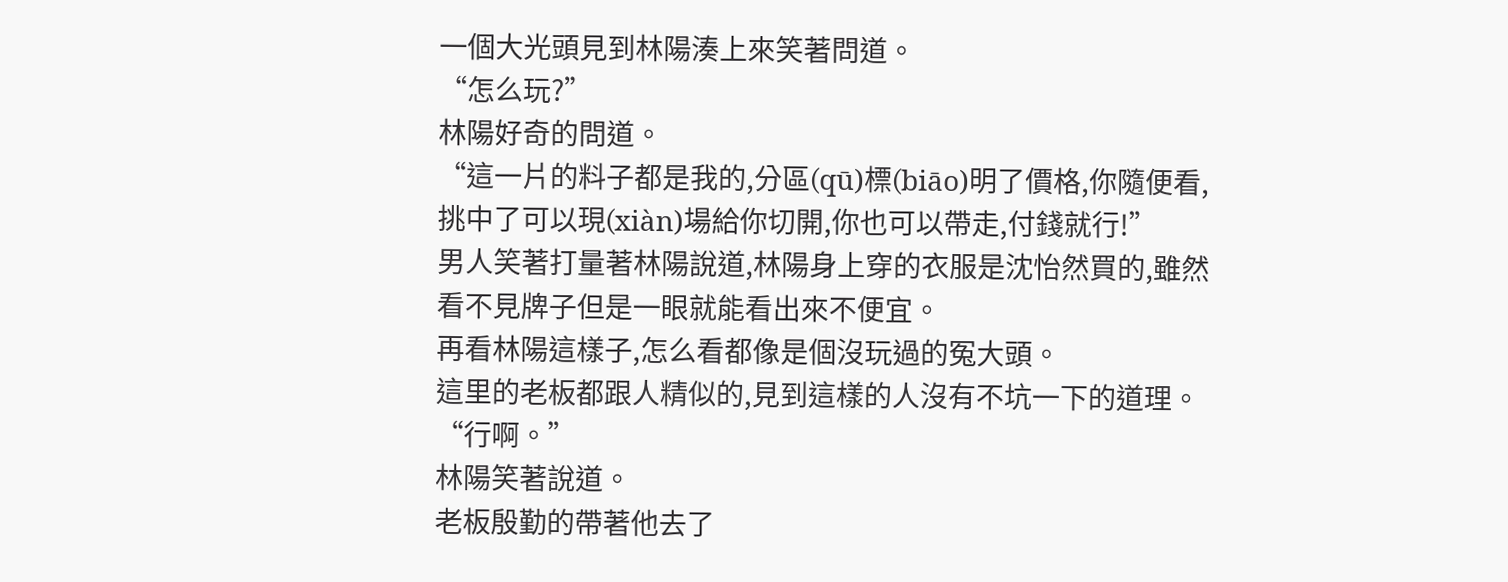一個大光頭見到林陽湊上來笑著問道。
“怎么玩?”
林陽好奇的問道。
“這一片的料子都是我的,分區(qū)標(biāo)明了價格,你隨便看,挑中了可以現(xiàn)場給你切開,你也可以帶走,付錢就行!”
男人笑著打量著林陽說道,林陽身上穿的衣服是沈怡然買的,雖然看不見牌子但是一眼就能看出來不便宜。
再看林陽這樣子,怎么看都像是個沒玩過的冤大頭。
這里的老板都跟人精似的,見到這樣的人沒有不坑一下的道理。
“行啊。”
林陽笑著說道。
老板殷勤的帶著他去了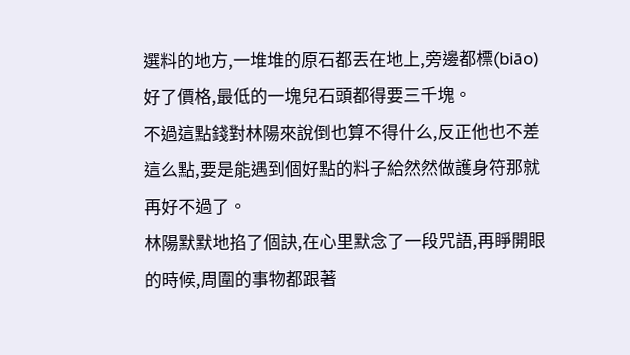選料的地方,一堆堆的原石都丟在地上,旁邊都標(biāo)好了價格,最低的一塊兒石頭都得要三千塊。
不過這點錢對林陽來說倒也算不得什么,反正他也不差這么點,要是能遇到個好點的料子給然然做護身符那就再好不過了。
林陽默默地掐了個訣,在心里默念了一段咒語,再睜開眼的時候,周圍的事物都跟著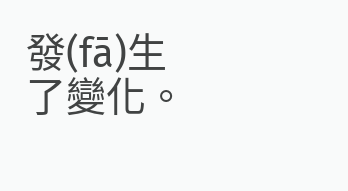發(fā)生了變化。